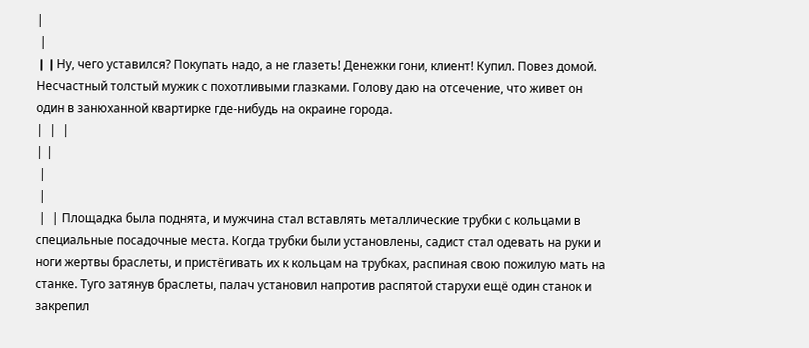|
 |
 |  | Hу, чего уставился? Покупать надо, а не глазеть! Денежки гони, клиент! Купил. Повез домой. Hесчастный толстый мужик с похотливыми глазками. Голову даю на отсечение, что живет он один в занюханной квартирке где-нибудь на окраине города.
|  |  |
| |
 |
 |
 |  | Площадка была поднята, и мужчина стал вставлять металлические трубки с кольцами в специальные посадочные места. Когда трубки были установлены, садист стал одевать на руки и ноги жертвы браслеты, и пристёгивать их к кольцам на трубках, распиная свою пожилую мать на станке. Туго затянув браслеты, палач установил напротив распятой старухи ещё один станок и закрепил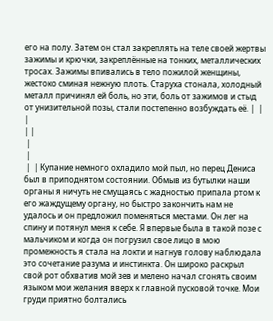его на полу. Затем он стал закреплять на теле своей жертвы зажимы и крючки, закреплённые на тонких, металлических тросах. Зажимы впивались в тело пожилой женщины, жестоко сминая нежную плоть. Старуха стонала, холодный металл причинял ей боль, но эти, боль от зажимов и стыд от унизительной позы, стали постепенно возбуждать её. |  |  |
| |
 |
 |
 |  | Купание немного охладило мой пыл, но перец Дениса был в приподнятом состоянии. Обмыв из бутылки наши органы я ничуть не смущаясь с жадностью припала ртом к его жаждущему органу, но быстро закончить нам не удалось и он предложил поменяться местами. Он лег на спину и потянул меня к себе. Я впервые была в такой позе с мальчиком и когда он погрузил свое лицо в мою промежность я стала на локти и нагнув голову наблюдала это сочетание разума и инстинкта. Он широко раскрыл свой рот обхватив мой зев и мелено начал сгонять своим языком мои желания вверх к главной пусковой точке. Мои груди приятно болтались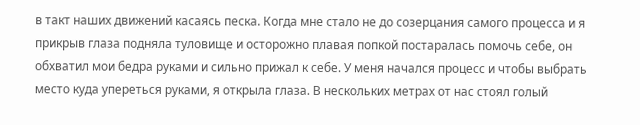в такт наших движений касаясь песка. Когда мне стало не до созерцания самого процесса и я прикрыв глаза подняла туловище и осторожно плавая попкой постаралась помочь себе, он обхватил мои бедра руками и сильно прижал к себе. У меня начался процесс и чтобы выбрать место куда упереться руками, я открыла глаза. В нескольких метрах от нас стоял голый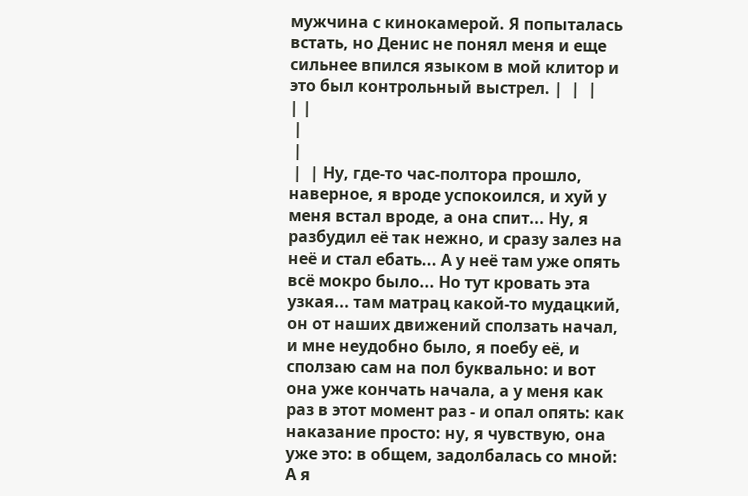мужчина с кинокамерой. Я попыталась встать, но Денис не понял меня и еще сильнее впился языком в мой клитор и это был контрольный выстрел. |  |  |
| |
 |
 |
 |  | Ну, где-то час-полтора прошло, наверное, я вроде успокоился, и хуй у меня встал вроде, а она спит... Ну, я разбудил её так нежно, и сразу залез на неё и стал ебать... А у неё там уже опять всё мокро было... Но тут кровать эта узкая... там матрац какой-то мудацкий, он от наших движений сползать начал, и мне неудобно было, я поебу её, и сползаю сам на пол буквально: и вот она уже кончать начала, а у меня как раз в этот момент раз - и опал опять: как наказание просто: ну, я чувствую, она уже это: в общем, задолбалась со мной: А я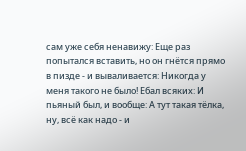сам уже себя ненавижу: Еще раз попытался вставить, но он гнётся прямо в пизде - и вываливается: Никогда у меня такого не было! Ебал всяких: И пьяный был, и вообще: А тут такая тёлка, ну, всё как надо - и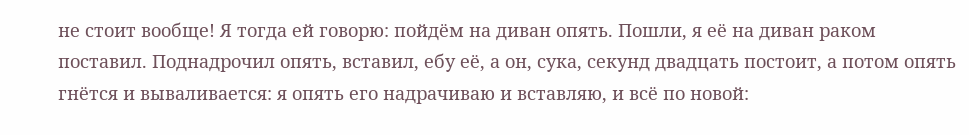не стоит вообще! Я тогда ей говорю: пойдём на диван опять. Пошли, я её на диван раком поставил. Поднадрочил опять, вставил, ебу её, а он, сука, секунд двадцать постоит, а потом опять гнётся и вываливается: я опять его надрачиваю и вставляю, и всё по новой: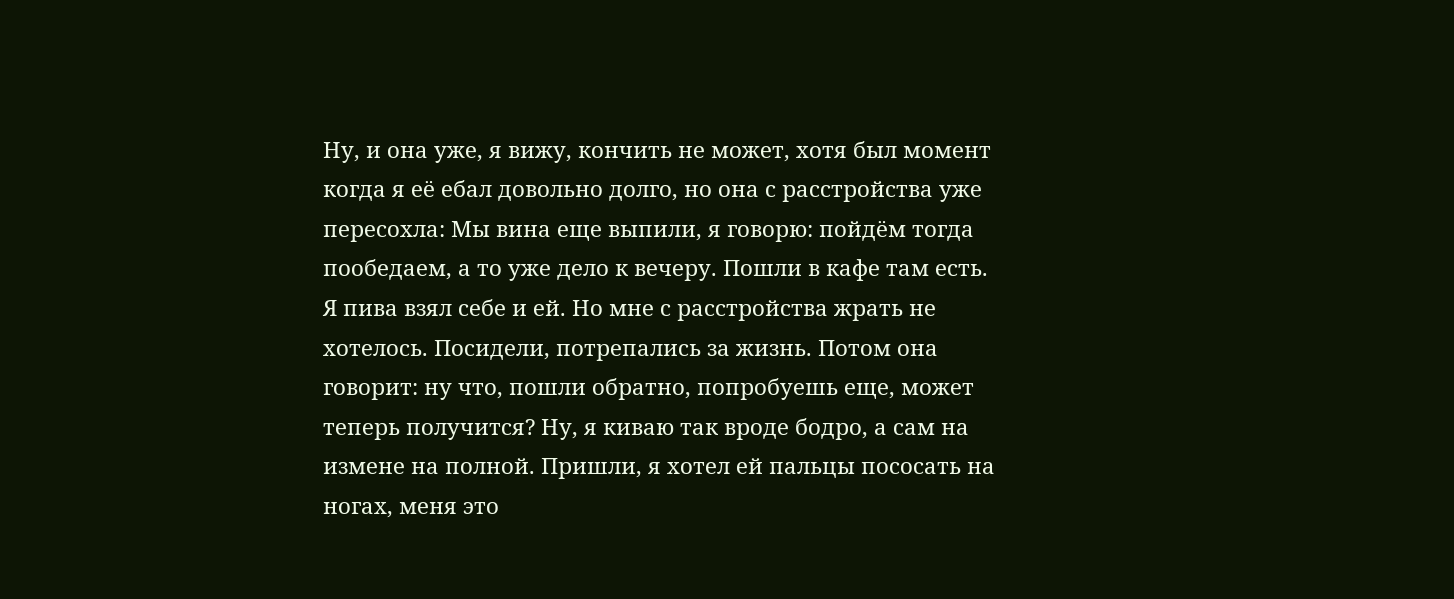Ну, и она уже, я вижу, кончить не может, хотя был момент когда я её ебал довольно долго, но она с расстройства уже пересохла: Мы вина еще выпили, я говорю: пойдём тогда пообедаем, а то уже дело к вечеру. Пошли в кафе там есть. Я пива взял себе и ей. Но мне с расстройства жрать не хотелось. Посидели, потрепались за жизнь. Потом она говорит: ну что, пошли обратно, попробуешь еще, может теперь получится? Ну, я киваю так вроде бодро, а сам на измене на полной. Пришли, я хотел ей пальцы пососать на ногах, меня это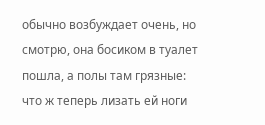обычно возбуждает очень, но смотрю, она босиком в туалет пошла, а полы там грязные: что ж теперь лизать ей ноги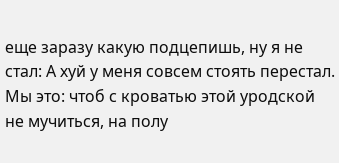еще заразу какую подцепишь, ну я не стал: А хуй у меня совсем стоять перестал. Мы это: чтоб с кроватью этой уродской не мучиться, на полу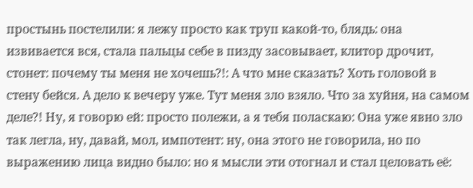простынь постелили: я лежу просто как труп какой-то, блядь: она извивается вся, стала пальцы себе в пизду засовывает, клитор дрочит, стонет: почему ты меня не хочешь?!: А что мне сказать? Хоть головой в стену бейся. А дело к вечеру уже. Тут меня зло взяло. Что за хуйня, на самом деле?! Ну, я говорю ей: просто полежи, а я тебя поласкаю: Она уже явно зло так легла, ну, давай, мол, импотент: ну, она этого не говорила, но по выражению лица видно было: но я мысли эти отогнал и стал целовать её: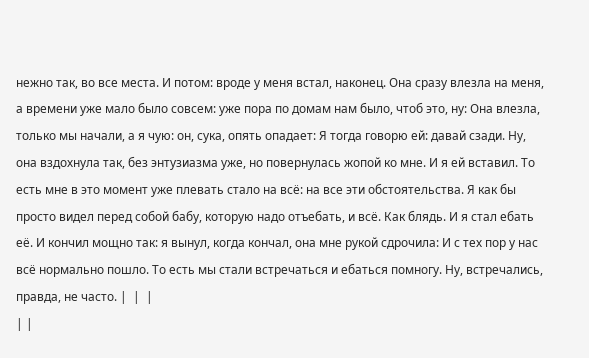нежно так, во все места. И потом: вроде у меня встал, наконец. Она сразу влезла на меня, а времени уже мало было совсем: уже пора по домам нам было, чтоб это, ну: Она влезла, только мы начали, а я чую: он, сука, опять опадает: Я тогда говорю ей: давай сзади. Ну, она вздохнула так, без энтузиазма уже, но повернулась жопой ко мне. И я ей вставил. То есть мне в это момент уже плевать стало на всё: на все эти обстоятельства. Я как бы просто видел перед собой бабу, которую надо отъебать, и всё. Как блядь. И я стал ебать её. И кончил мощно так: я вынул, когда кончал, она мне рукой сдрочила: И с тех пор у нас всё нормально пошло. То есть мы стали встречаться и ебаться помногу. Ну, встречались, правда, не часто. |  |  |
| |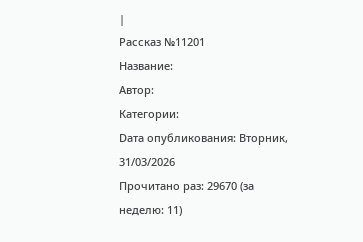|
Рассказ №11201
Название:
Автор:
Категории:
Dата опубликования: Вторник, 31/03/2026
Прочитано раз: 29670 (за неделю: 11)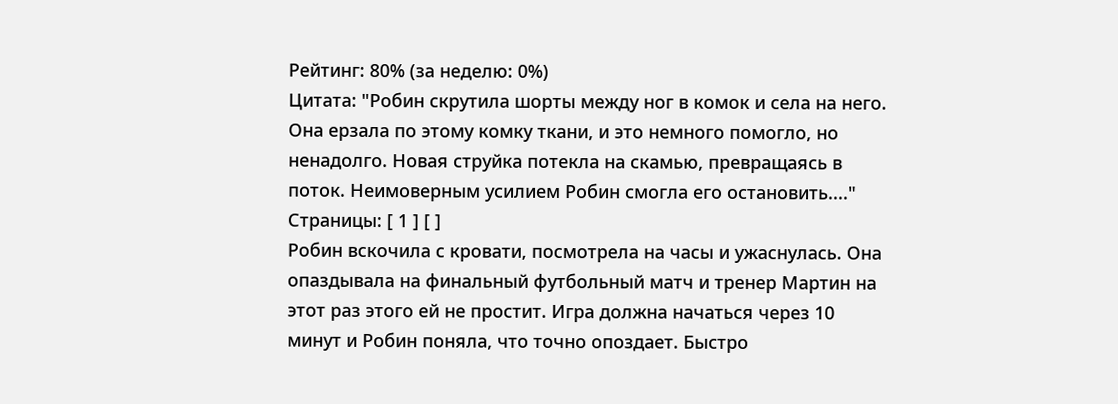Рейтинг: 80% (за неделю: 0%)
Цитата: "Робин скрутила шорты между ног в комок и села на него. Она ерзала по этому комку ткани, и это немного помогло, но ненадолго. Новая струйка потекла на скамью, превращаясь в поток. Неимоверным усилием Робин смогла его остановить...."
Страницы: [ 1 ] [ ]
Робин вскочила с кровати, посмотрела на часы и ужаснулась. Она опаздывала на финальный футбольный матч и тренер Мартин на этот раз этого ей не простит. Игра должна начаться через 10 минут и Робин поняла, что точно опоздает. Быстро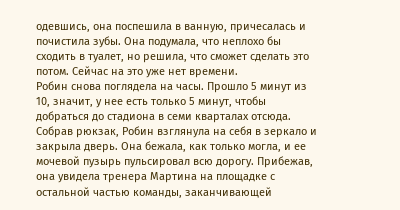одевшись, она поспешила в ванную, причесалась и почистила зубы. Она подумала, что неплохо бы сходить в туалет, но решила, что сможет сделать это потом. Сейчас на это уже нет времени.
Робин снова поглядела на часы. Прошло 5 минут из 10, значит, у нее есть только 5 минут, чтобы добраться до стадиона в семи кварталах отсюда.
Собрав рюкзак, Робин взглянула на себя в зеркало и закрыла дверь. Она бежала, как только могла, и ее мочевой пузырь пульсировал всю дорогу. Прибежав, она увидела тренера Мартина на площадке с остальной частью команды, заканчивающей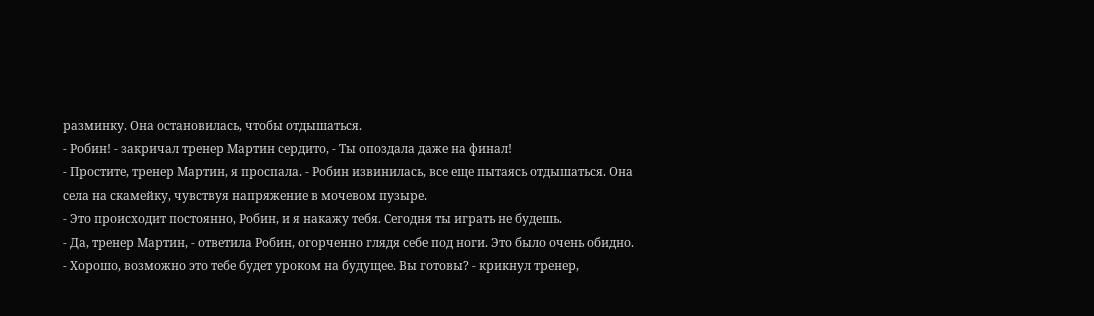разминку. Она остановилась, чтобы отдышаться.
- Робин! - закричал тренер Мартин сердито, - Ты опоздала даже на финал!
- Простите, тренер Мартин, я проспала. - Робин извинилась, все еще пытаясь отдышаться. Она села на скамейку, чувствуя напряжение в мочевом пузыре.
- Это происходит постоянно, Робин, и я накажу тебя. Сегодня ты играть не будешь.
- Да, тренер Мартин, - ответила Робин, огорченно глядя себе под ноги. Это было очень обидно.
- Хорошо, возможно это тебе будет уроком на будущее. Вы готовы? - крикнул тренер,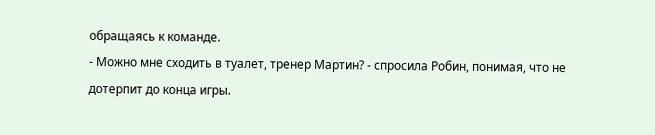обращаясь к команде.
- Можно мне сходить в туалет, тренер Мартин? - спросила Робин, понимая, что не дотерпит до конца игры.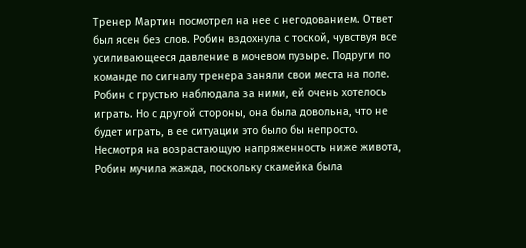Тренер Мартин посмотрел на нее с негодованием. Ответ был ясен без слов. Робин вздохнула с тоской, чувствуя все усиливающееся давление в мочевом пузыре. Подруги по команде по сигналу тренера заняли свои места на поле. Робин с грустью наблюдала за ними, ей очень хотелось играть. Но с другой стороны, она была довольна, что не будет играть, в ее ситуации это было бы непросто.
Несмотря на возрастающую напряженность ниже живота, Робин мучила жажда, поскольку скамейка была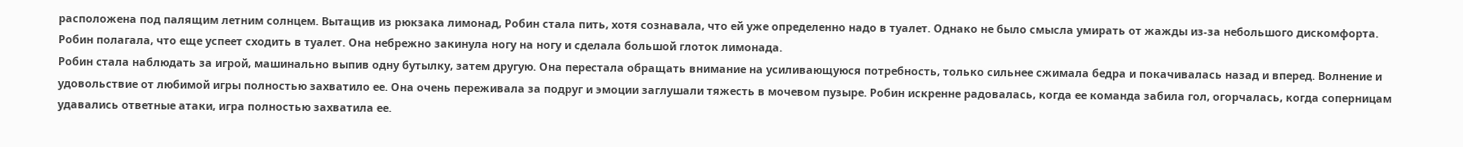расположена под палящим летним солнцем. Вытащив из рюкзака лимонад, Робин стала пить, хотя сознавала, что ей уже определенно надо в туалет. Однако не было смысла умирать от жажды из-за небольшого дискомфорта. Робин полагала, что еще успеет сходить в туалет. Она небрежно закинула ногу на ногу и сделала большой глоток лимонада.
Робин стала наблюдать за игрой, машинально выпив одну бутылку, затем другую. Она перестала обращать внимание на усиливающуюся потребность, только сильнее сжимала бедра и покачивалась назад и вперед. Волнение и удовольствие от любимой игры полностью захватило ее. Она очень переживала за подруг и эмоции заглушали тяжесть в мочевом пузыре. Робин искренне радовалась, когда ее команда забила гол, огорчалась, когда соперницам удавались ответные атаки, игра полностью захватила ее.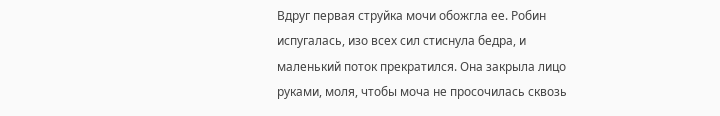Вдруг первая струйка мочи обожгла ее. Робин испугалась, изо всех сил стиснула бедра, и маленький поток прекратился. Она закрыла лицо руками, моля, чтобы моча не просочилась сквозь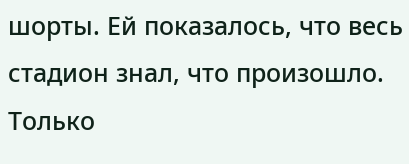шорты. Ей показалось, что весь стадион знал, что произошло.
Только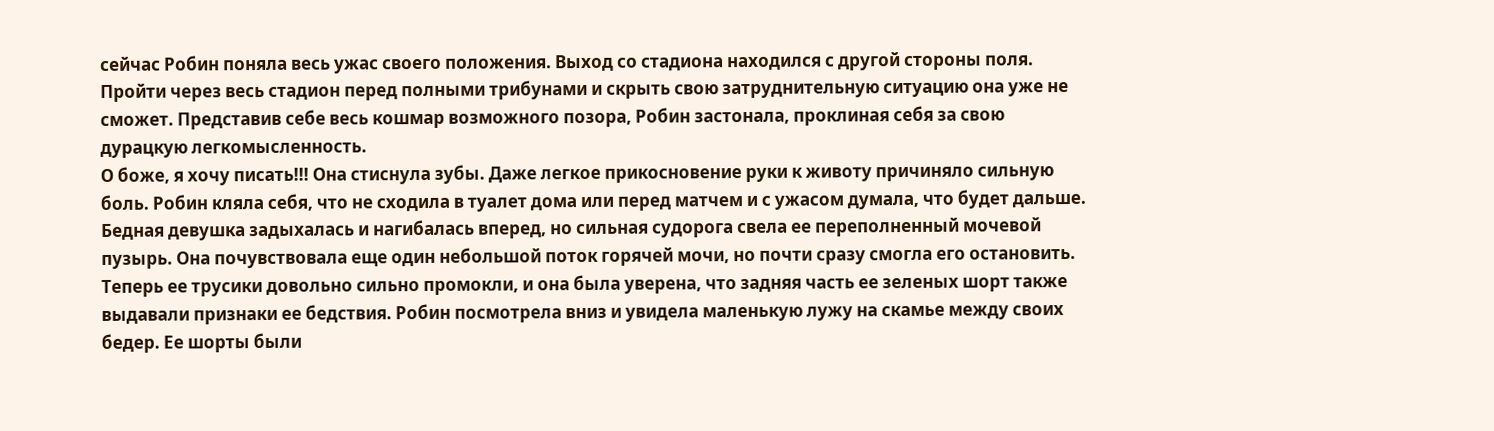сейчас Робин поняла весь ужас своего положения. Выход со стадиона находился с другой стороны поля. Пройти через весь стадион перед полными трибунами и скрыть свою затруднительную ситуацию она уже не сможет. Представив себе весь кошмар возможного позора, Робин застонала, проклиная себя за свою дурацкую легкомысленность.
О боже, я хочу писать!!! Она стиснула зубы. Даже легкое прикосновение руки к животу причиняло сильную боль. Робин кляла себя, что не сходила в туалет дома или перед матчем и с ужасом думала, что будет дальше.
Бедная девушка задыхалась и нагибалась вперед, но сильная судорога свела ее переполненный мочевой пузырь. Она почувствовала еще один небольшой поток горячей мочи, но почти сразу смогла его остановить. Теперь ее трусики довольно сильно промокли, и она была уверена, что задняя часть ее зеленых шорт также выдавали признаки ее бедствия. Робин посмотрела вниз и увидела маленькую лужу на скамье между своих бедер. Ее шорты были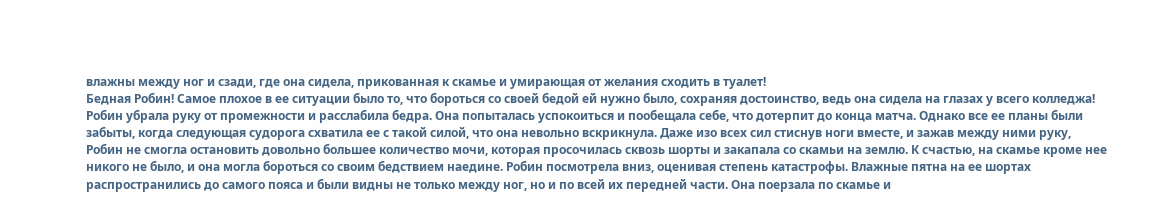влажны между ног и сзади, где она сидела, прикованная к скамье и умирающая от желания сходить в туалет!
Бедная Робин! Самое плохое в ее ситуации было то, что бороться со своей бедой ей нужно было, сохраняя достоинство, ведь она сидела на глазах у всего колледжа! Робин убрала руку от промежности и расслабила бедра. Она попыталась успокоиться и пообещала себе, что дотерпит до конца матча. Однако все ее планы были забыты, когда следующая судорога схватила ее с такой силой, что она невольно вскрикнула. Даже изо всех сил стиснув ноги вместе, и зажав между ними руку, Робин не смогла остановить довольно большее количество мочи, которая просочилась сквозь шорты и закапала со скамьи на землю. К счастью, на скамье кроме нее никого не было, и она могла бороться со своим бедствием наедине. Робин посмотрела вниз, оценивая степень катастрофы. Влажные пятна на ее шортах распространились до самого пояса и были видны не только между ног, но и по всей их передней части. Она поерзала по скамье и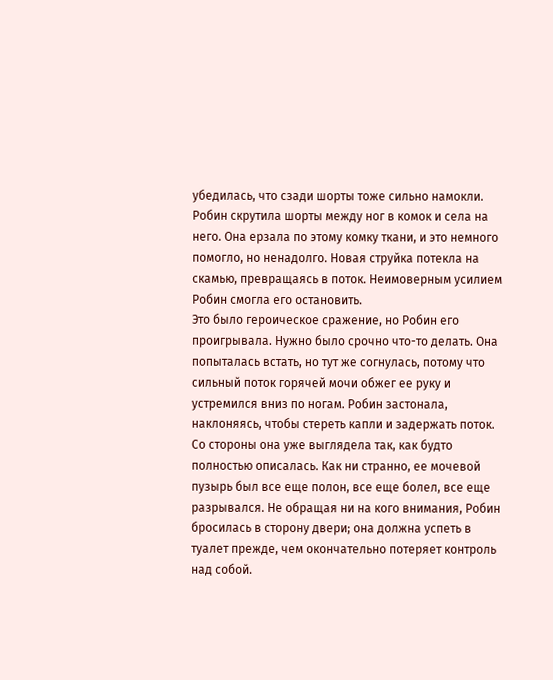убедилась, что сзади шорты тоже сильно намокли.
Робин скрутила шорты между ног в комок и села на него. Она ерзала по этому комку ткани, и это немного помогло, но ненадолго. Новая струйка потекла на скамью, превращаясь в поток. Неимоверным усилием Робин смогла его остановить.
Это было героическое сражение, но Робин его проигрывала. Нужно было срочно что-то делать. Она попыталась встать, но тут же согнулась, потому что сильный поток горячей мочи обжег ее руку и устремился вниз по ногам. Робин застонала, наклоняясь, чтобы стереть капли и задержать поток. Со стороны она уже выглядела так, как будто полностью описалась. Как ни странно, ее мочевой пузырь был все еще полон, все еще болел, все еще разрывался. Не обращая ни на кого внимания, Робин бросилась в сторону двери; она должна успеть в туалет прежде, чем окончательно потеряет контроль над собой.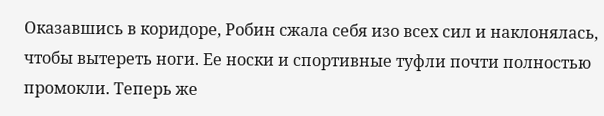Оказавшись в коридоре, Робин сжала себя изо всех сил и наклонялась, чтобы вытереть ноги. Ее носки и спортивные туфли почти полностью промокли. Теперь же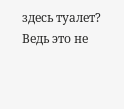здесь туалет? Ведь это не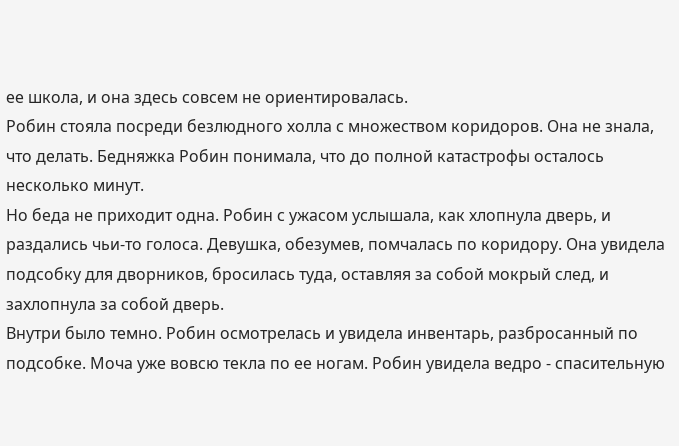ее школа, и она здесь совсем не ориентировалась.
Робин стояла посреди безлюдного холла с множеством коридоров. Она не знала, что делать. Бедняжка Робин понимала, что до полной катастрофы осталось несколько минут.
Но беда не приходит одна. Робин с ужасом услышала, как хлопнула дверь, и раздались чьи-то голоса. Девушка, обезумев, помчалась по коридору. Она увидела подсобку для дворников, бросилась туда, оставляя за собой мокрый след, и захлопнула за собой дверь.
Внутри было темно. Робин осмотрелась и увидела инвентарь, разбросанный по подсобке. Моча уже вовсю текла по ее ногам. Робин увидела ведро - спасительную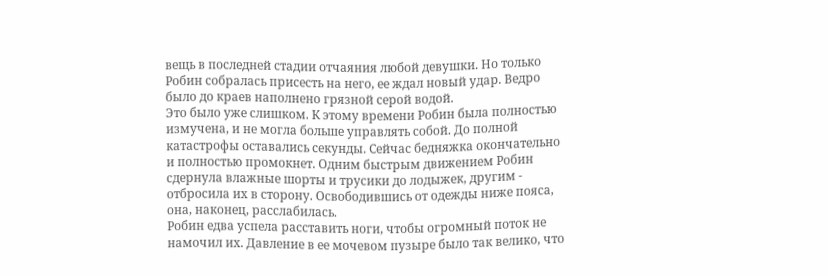вещь в последней стадии отчаяния любой девушки. Но только Робин собралась присесть на него, ее ждал новый удар. Ведро было до краев наполнено грязной серой водой.
Это было уже слишком. К этому времени Робин была полностью измучена, и не могла больше управлять собой. До полной катастрофы оставались секунды. Сейчас бедняжка окончательно и полностью промокнет. Одним быстрым движением Робин сдернула влажные шорты и трусики до лодыжек, другим - отбросила их в сторону. Освободившись от одежды ниже пояса, она, наконец, расслабилась.
Робин едва успела расставить ноги, чтобы огромный поток не намочил их. Давление в ее мочевом пузыре было так велико, что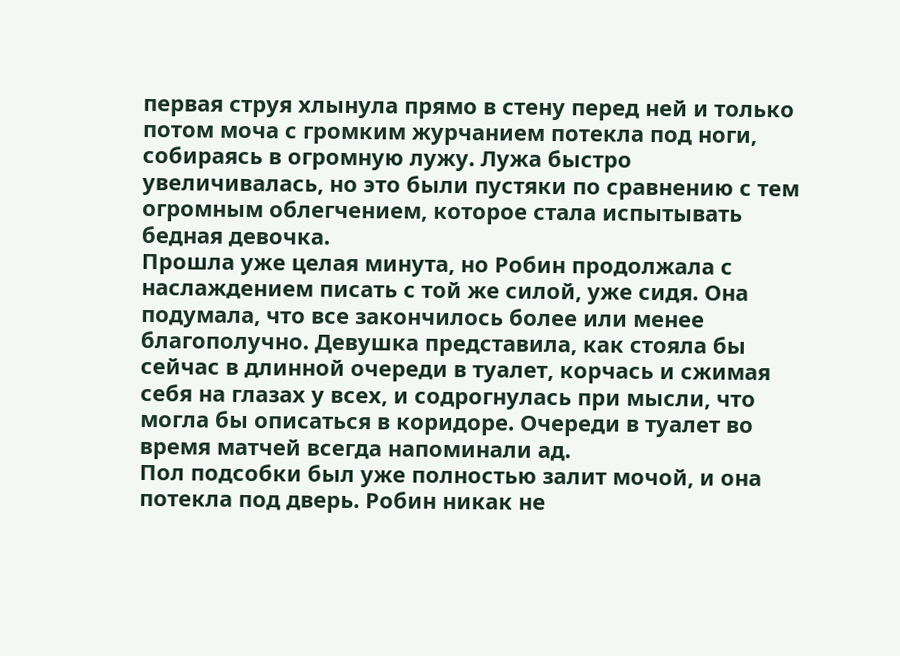первая струя хлынула прямо в стену перед ней и только потом моча с громким журчанием потекла под ноги, собираясь в огромную лужу. Лужа быстро увеличивалась, но это были пустяки по сравнению с тем огромным облегчением, которое стала испытывать бедная девочка.
Прошла уже целая минута, но Робин продолжала с наслаждением писать с той же силой, уже сидя. Она подумала, что все закончилось более или менее благополучно. Девушка представила, как стояла бы сейчас в длинной очереди в туалет, корчась и сжимая себя на глазах у всех, и содрогнулась при мысли, что могла бы описаться в коридоре. Очереди в туалет во время матчей всегда напоминали ад.
Пол подсобки был уже полностью залит мочой, и она потекла под дверь. Робин никак не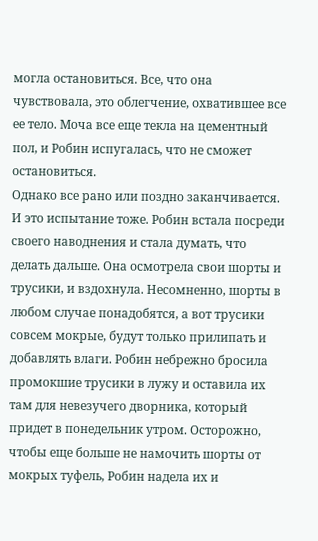могла остановиться. Все, что она чувствовала, это облегчение, охватившее все ее тело. Моча все еще текла на цементный пол, и Робин испугалась, что не сможет остановиться.
Однако все рано или поздно заканчивается. И это испытание тоже. Робин встала посреди своего наводнения и стала думать, что делать дальше. Она осмотрела свои шорты и трусики, и вздохнула. Несомненно, шорты в любом случае понадобятся, а вот трусики совсем мокрые, будут только прилипать и добавлять влаги. Робин небрежно бросила промокшие трусики в лужу и оставила их там для невезучего дворника, который придет в понедельник утром. Осторожно, чтобы еще больше не намочить шорты от мокрых туфель, Робин надела их и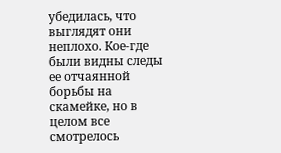убедилась, что выглядят они неплохо. Кое-где были видны следы ее отчаянной борьбы на скамейке, но в целом все смотрелось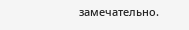замечательно.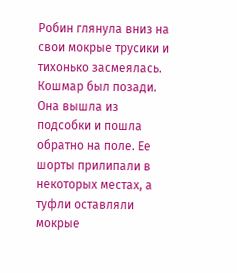Робин глянула вниз на свои мокрые трусики и тихонько засмеялась. Кошмар был позади. Она вышла из подсобки и пошла обратно на поле. Ее шорты прилипали в некоторых местах, а туфли оставляли мокрые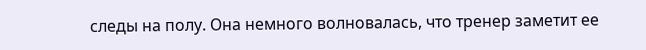следы на полу. Она немного волновалась, что тренер заметит ее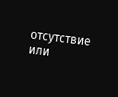отсутствие или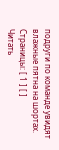подруги по команде увидят влажные пятна на шортах.
Страницы: [ 1 ] [ ]
Читать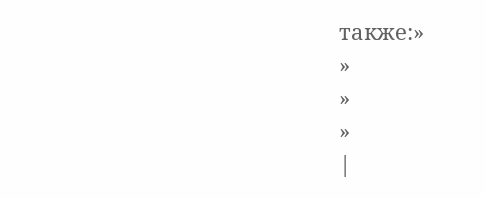также:»
»
»
»
|